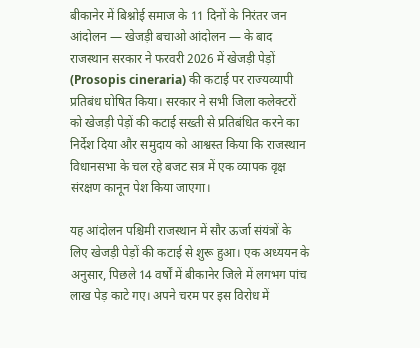बीकानेर में बिश्नोई समाज के 11 दिनों के निरंतर जन आंदोलन — खेजड़ी बचाओ आंदोलन — के बाद राजस्थान सरकार ने फरवरी 2026 में खेजड़ी पेड़ों (Prosopis cineraria) की कटाई पर राज्यव्यापी प्रतिबंध घोषित किया। सरकार ने सभी जिला कलेक्टरों को खेजड़ी पेड़ों की कटाई सख्ती से प्रतिबंधित करने का निर्देश दिया और समुदाय को आश्वस्त किया कि राजस्थान विधानसभा के चल रहे बजट सत्र में एक व्यापक वृक्ष संरक्षण कानून पेश किया जाएगा।

यह आंदोलन पश्चिमी राजस्थान में सौर ऊर्जा संयंत्रों के लिए खेजड़ी पेड़ों की कटाई से शुरू हुआ। एक अध्ययन के अनुसार, पिछले 14 वर्षों में बीकानेर जिले में लगभग पांच लाख पेड़ काटे गए। अपने चरम पर इस विरोध में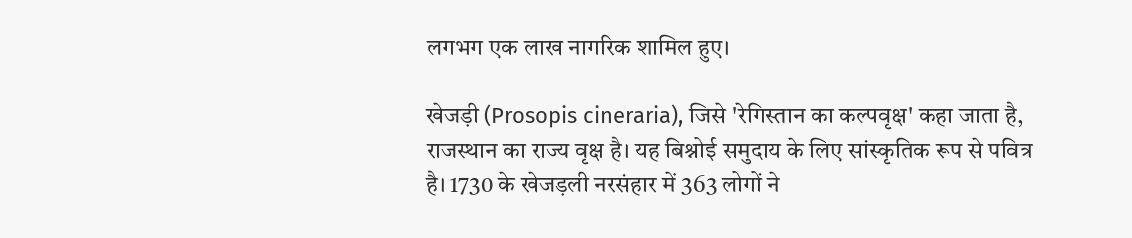लगभग एक लाख नागरिक शामिल हुए।

खेजड़ी (Prosopis cineraria), जिसे 'रेगिस्तान का कल्पवृक्ष' कहा जाता है, राजस्थान का राज्य वृक्ष है। यह बिश्नोई समुदाय के लिए सांस्कृतिक रूप से पवित्र है। 1730 के खेजड़ली नरसंहार में 363 लोगों ने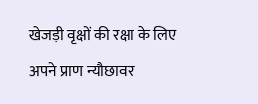खेजड़ी वृक्षों की रक्षा के लिए अपने प्राण न्यौछावर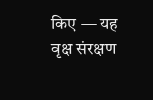किए — यह वृक्ष संरक्षण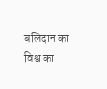बलिदान का विश्व का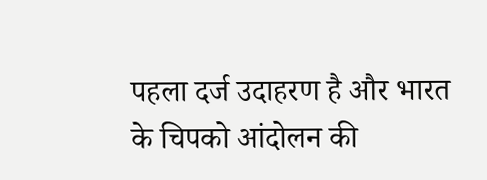पहला दर्ज उदाहरण है और भारत के चिपको आंदोलन की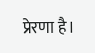प्रेरणा है।